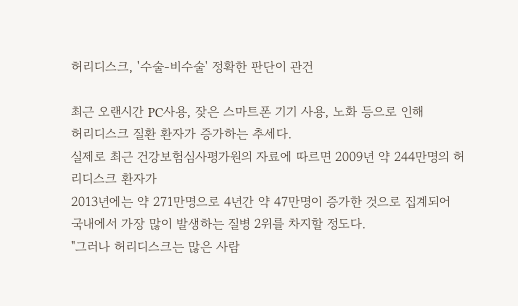허리디스크, '수술-비수술' 정확한 판단이 관건

최근 오랜시간 PC사용, 잦은 스마트폰 기기 사용, 노화 등으로 인해
허리디스크 질환 환자가 증가하는 추세다.
실제로 최근 건강보험심사평가원의 자료에 따르면 2009년 약 244만명의 허리디스크 환자가
2013년에는 약 271만명으로 4년간 약 47만명이 증가한 것으로 집계되어
국내에서 가장 많이 발생하는 질병 2위를 차지할 정도다.
"그러나 허리디스크는 많은 사람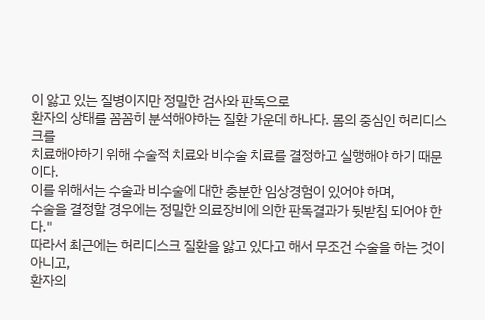이 앓고 있는 질병이지만 정밀한 검사와 판독으로
환자의 상태를 꼼꼼히 분석해야하는 질환 가운데 하나다. 몸의 중심인 허리디스크를
치료해야하기 위해 수술적 치료와 비수술 치료를 결정하고 실행해야 하기 때문이다.
이를 위해서는 수술과 비수술에 대한 충분한 임상경험이 있어야 하며,
수술을 결정할 경우에는 정밀한 의료장비에 의한 판독결과가 뒷받침 되어야 한다."
따라서 최근에는 허리디스크 질환을 앓고 있다고 해서 무조건 수술을 하는 것이 아니고,
환자의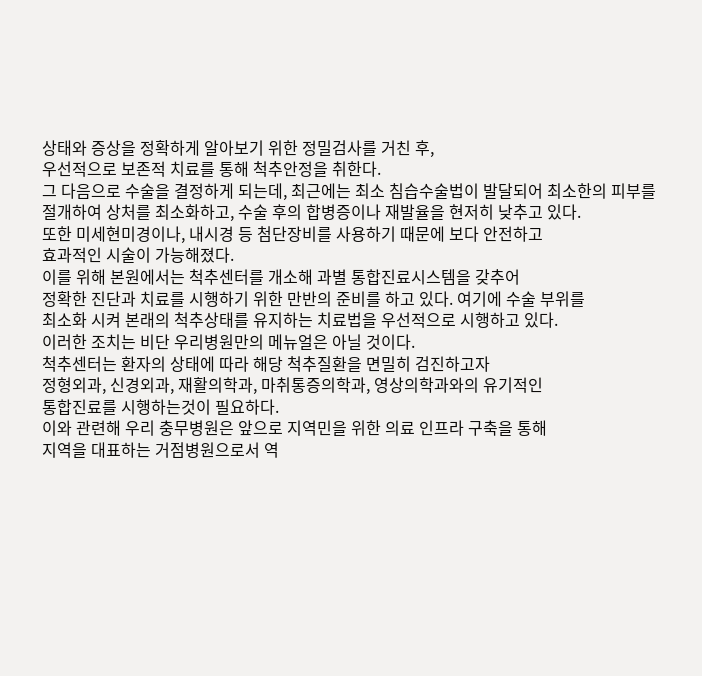상태와 증상을 정확하게 알아보기 위한 정밀검사를 거친 후,
우선적으로 보존적 치료를 통해 척추안정을 취한다.
그 다음으로 수술을 결정하게 되는데, 최근에는 최소 침습수술법이 발달되어 최소한의 피부를
절개하여 상처를 최소화하고, 수술 후의 합병증이나 재발율을 현저히 낮추고 있다.
또한 미세현미경이나, 내시경 등 첨단장비를 사용하기 때문에 보다 안전하고
효과적인 시술이 가능해졌다.
이를 위해 본원에서는 척추센터를 개소해 과별 통합진료시스템을 갖추어
정확한 진단과 치료를 시행하기 위한 만반의 준비를 하고 있다. 여기에 수술 부위를
최소화 시켜 본래의 척추상태를 유지하는 치료법을 우선적으로 시행하고 있다.
이러한 조치는 비단 우리병원만의 메뉴얼은 아닐 것이다.
척추센터는 환자의 상태에 따라 해당 척추질환을 면밀히 검진하고자
정형외과, 신경외과, 재활의학과, 마취통증의학과, 영상의학과와의 유기적인
통합진료를 시행하는것이 필요하다.
이와 관련해 우리 충무병원은 앞으로 지역민을 위한 의료 인프라 구축을 통해
지역을 대표하는 거점병원으로서 역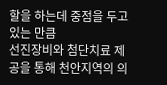할을 하는데 중점을 두고 있는 만큼
선진장비와 첨단치료 제공을 통해 천안지역의 의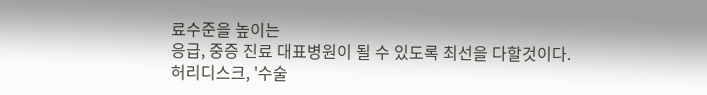료수준을 높이는
응급, 중증 진료 대표병원이 될 수 있도록 최선을 다할것이다.
허리디스크, '수술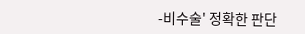-비수술' 정확한 판단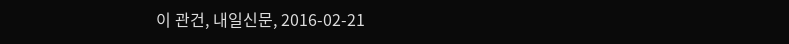이 관건, 내일신문, 2016-02-21